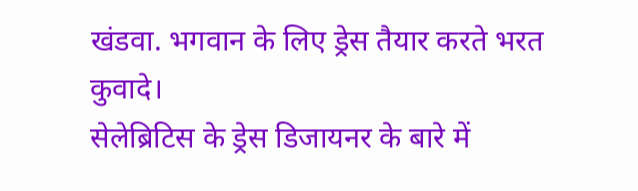खंडवा. भगवान के लिए ड्रेस तैयार करते भरत कुवादे।
सेलेब्रिटिस के ड्रेस डिजायनर के बारे में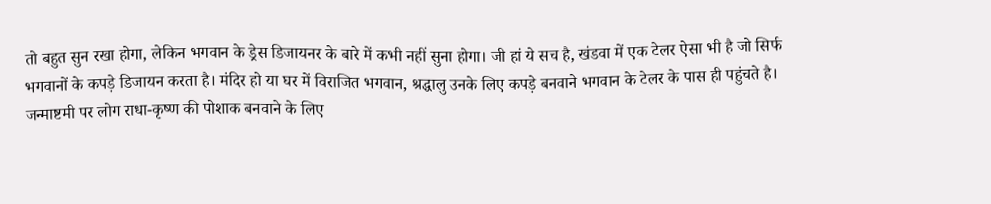तो बहुत सुन रखा होगा, लेकिन भगवान के ड्रेस डिजायनर के बारे में कभी नहीं सुना होगा। जी हां ये सच है, खंडवा में एक टेलर ऐसा भी है जो सिर्फ भगवानों के कपड़े डिजायन करता है। मंदिर हो या घर में विराजित भगवान, श्रद्धालु उनके लिए कपड़े बनवाने भगवान के टेलर के पास ही पहुंचते है। जन्माष्टमी पर लोग राधा-कृष्ण की पोशाक बनवाने के लिए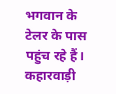भगवान के टेलर के पास पहुंच रहे हैं।
कहारवाड़ी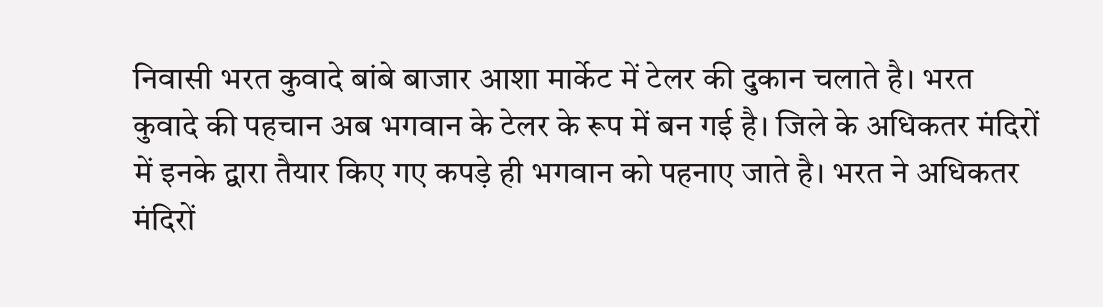निवासी भरत कुवादे बांबे बाजार आशा मार्केट में टेलर की दुकान चलाते है। भरत कुवादे की पहचान अब भगवान के टेलर के रूप में बन गई है। जिले के अधिकतर मंदिरों में इनके द्वारा तैयार किए गए कपड़े ही भगवान को पहनाए जाते है। भरत ने अधिकतर मंदिरों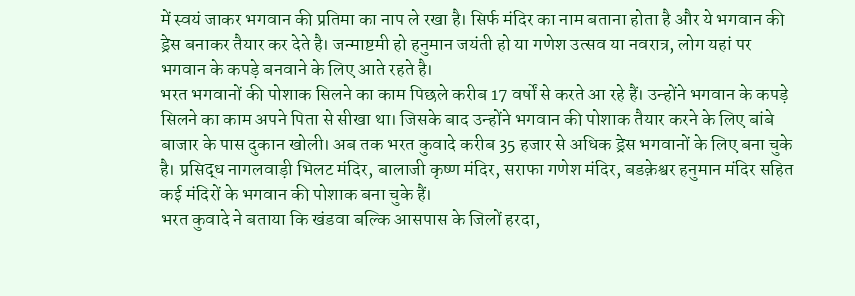में स्वयं जाकर भगवान की प्रतिमा का नाप ले रखा है। सिर्फ मंदिर का नाम बताना होता है और ये भगवान की ड्रेस बनाकर तैयार कर देते है। जन्माष्टमी हो हनुमान जयंती हो या गणेश उत्सव या नवरात्र, लोग यहां पर भगवान के कपड़े बनवाने के लिए आते रहते है।
भरत भगवानों की पोशाक सिलने का काम पिछले करीब 17 वर्षों से करते आ रहे हैं। उन्होंने भगवान के कपड़े सिलने का काम अपने पिता से सीखा था। जिसके बाद उन्होंने भगवान की पोशाक तैयार करने के लिए बांबे बाजार के पास दुकान खोली। अब तक भरत कुवादे करीब 35 हजार से अधिक ड्रेस भगवानों के लिए बना चुके है। प्रसिद्ध नागलवाड़ी भिलट मंदिर, बालाजी कृष्ण मंदिर, सराफा गणेश मंदिर, बडक़ेश्वर हनुमान मंदिर सहित कई मंदिरों के भगवान की पोशाक बना चुके हैं।
भरत कुवादे ने बताया कि खंडवा बल्कि आसपास के जिलों हरदा,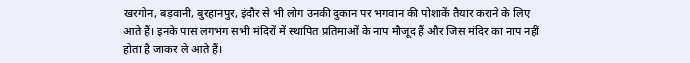खरगोन, बड़वानी, बुरहानपुर, इंदौर से भी लोग उनकी दुकान पर भगवान की पोशाकें तैयार कराने के लिए आते हैं। इनके पास लगभग सभी मंदिरों में स्थापित प्रतिमाओं के नाप मौजूद हैं और जिस मंदिर का नाप नहीं होता है जाकर ले आते हैं।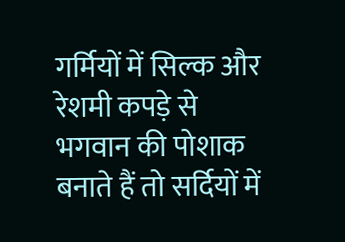गर्मियों में सिल्क और रेशमी कपड़े से भगवान की पोशाक बनाते हैं तो सर्दियों में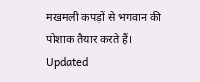मखमली कपड़ों से भगवान की पोशाक तैयार करते हैं।
Updated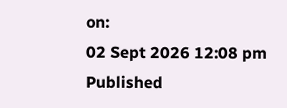on:
02 Sept 2026 12:08 pm
Published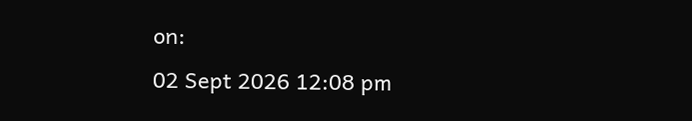on:
02 Sept 2026 12:08 pm